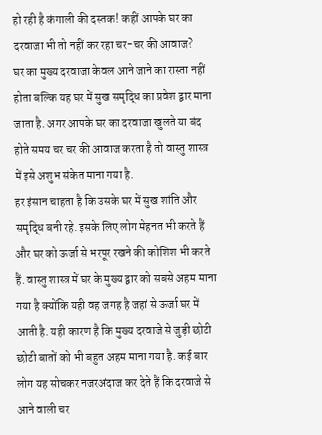हो रही है कंगाली की दस्तक! कहीं आपके घर का दरवाजा भी तो नहीं कर रहा चर-चर की आवाज?
घर का मुख्य दरवाजा केवल आने जाने का रास्ता नहीं होता बल्कि यह घर में सुख समृद्धि का प्रवेश द्वार माना जाता है. अगर आपके घर का दरवाजा खुलते या बंद होते समय चर चर की आवाज करता है तो वास्तु शास्त्र में इसे अशुभ संकेत माना गया है.
हर इंसान चाहता है कि उसके घर में सुख शांति और समृद्धि बनी रहे. इसके लिए लोग मेहनत भी करते हैं और घर को ऊर्जा से भरपूर रखने की कोशिश भी करते हैं. वास्तु शास्त्र में घर के मुख्य द्वार को सबसे अहम माना गया है क्योंकि यही वह जगह है जहां से ऊर्जा घर में आती है. यही कारण है कि मुख्य दरवाजे से जुड़ी छोटी छोटी बातों को भी बहुत अहम माना गया है. कई बार लोग यह सोचकर नजरअंदाज कर देते हैं कि दरवाजे से आने वाली चर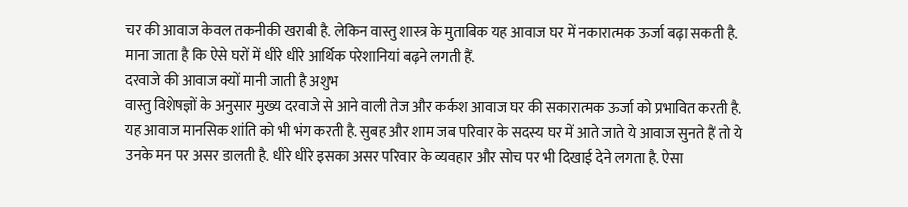चर की आवाज केवल तकनीकी खराबी है. लेकिन वास्तु शास्त्र के मुताबिक यह आवाज घर में नकारात्मक ऊर्जा बढ़ा सकती है. माना जाता है कि ऐसे घरों में धीरे धीरे आर्थिक परेशानियां बढ़ने लगती हैं.
दरवाजे की आवाज क्यों मानी जाती है अशुभ
वास्तु विशेषज्ञों के अनुसार मुख्य दरवाजे से आने वाली तेज और कर्कश आवाज घर की सकारात्मक ऊर्जा को प्रभावित करती है. यह आवाज मानसिक शांति को भी भंग करती है. सुबह और शाम जब परिवार के सदस्य घर में आते जाते ये आवाज सुनते हैं तो ये उनके मन पर असर डालती है. धीरे धीरे इसका असर परिवार के व्यवहार और सोच पर भी दिखाई देने लगता है. ऐसा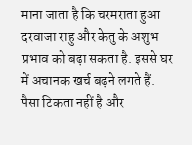माना जाता है कि चरमराता हुआ दरवाजा राहु और केतु के अशुभ प्रभाव को बढ़ा सकता है. इससे घर में अचानक खर्च बढ़ने लगते हैं. पैसा टिकता नहीं है और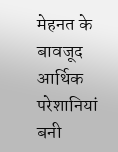मेहनत के बावजूद आर्थिक परेशानियां बनी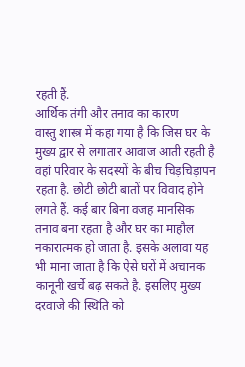रहती हैं.
आर्थिक तंगी और तनाव का कारण
वास्तु शास्त्र में कहा गया है कि जिस घर के मुख्य द्वार से लगातार आवाज आती रहती है वहां परिवार के सदस्यों के बीच चिड़चिड़ापन रहता है. छोटी छोटी बातों पर विवाद होने लगते हैं. कई बार बिना वजह मानसिक तनाव बना रहता है और घर का माहौल नकारात्मक हो जाता है. इसके अलावा यह भी माना जाता है कि ऐसे घरों में अचानक कानूनी खर्चे बढ़ सकते है. इसलिए मुख्य दरवाजे की स्थिति को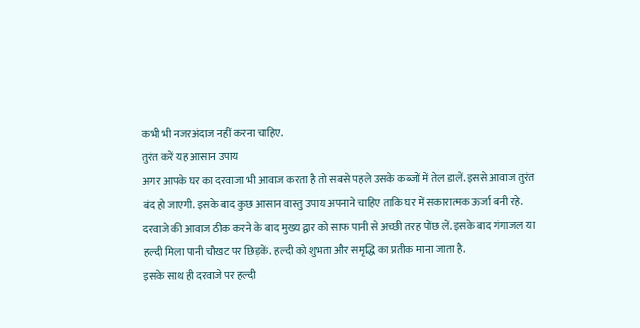कभी भी नजरअंदाज नहीं करना चाहिए.
तुरंत करें यह आसान उपाय
अगर आपके घर का दरवाजा भी आवाज करता है तो सबसे पहले उसके कब्जों में तेल डालें. इससे आवाज तुरंत बंद हो जाएगी. इसके बाद कुछ आसान वास्तु उपाय अपनाने चाहिए ताकि घर में सकारात्मक ऊर्जा बनी रहे.
दरवाजे की आवाज ठीक करने के बाद मुख्य द्वार को साफ पानी से अच्छी तरह पोंछ लें. इसके बाद गंगाजल या हल्दी मिला पानी चौखट पर छिड़कें. हल्दी को शुभता और समृद्धि का प्रतीक माना जाता है.
इसके साथ ही दरवाजे पर हल्दी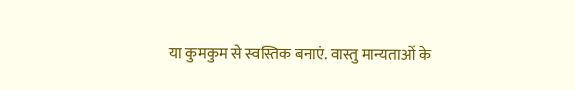या कुमकुम से स्वस्तिक बनाएं. वास्तु मान्यताओं के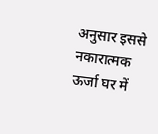अनुसार इससे नकारात्मक ऊर्जा घर में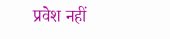प्रवेश नहीं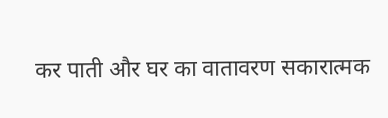कर पाती और घर का वातावरण सकारात्मक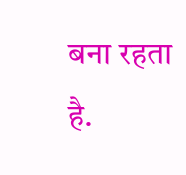बना रहता है.